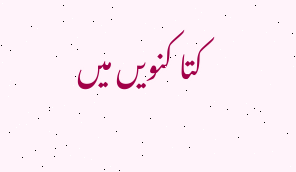کتا کنویں میں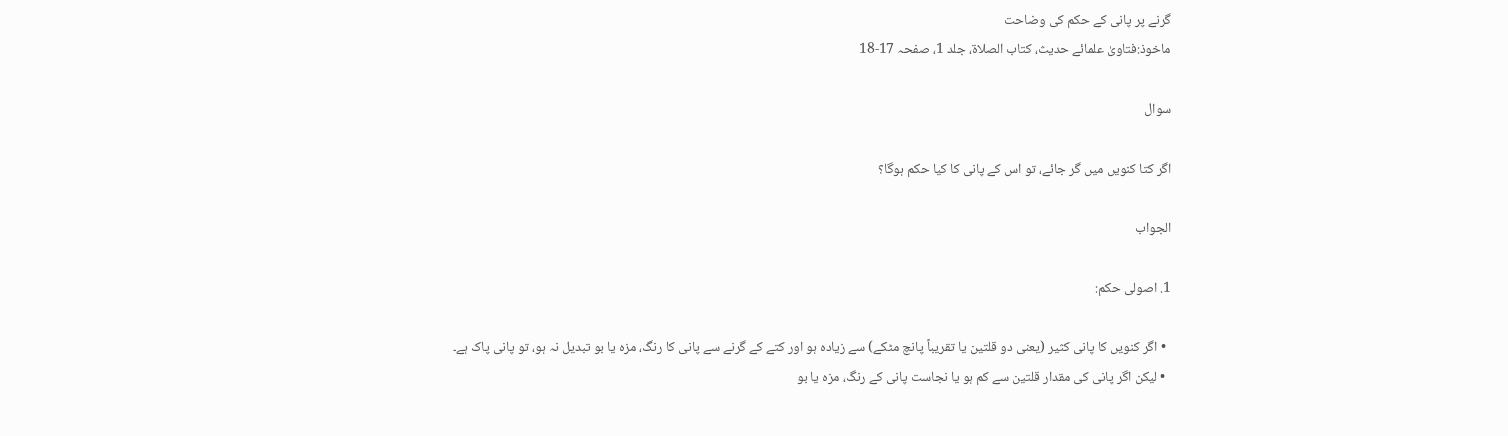گرنے پر پانی کے حکم کی وضاحت
ماخوذ:فتاویٰ علمائے حدیث، کتاب الصلاۃ، جلد 1، صفحہ 17-18

سوال

اگر کتا کنویں میں گر جائے، تو اس کے پانی کا کیا حکم ہوگا؟

الجواب

1. اصولی حکم:

  • اگر کنویں کا پانی کثیر (یعنی دو قلتین یا تقریباً پانچ مٹکے) سے زیادہ ہو اور کتے کے گرنے سے پانی کا رنگ، مزہ یا بو تبدیل نہ ہو، تو پانی پاک ہے۔
  • لیکن اگر پانی کی مقدار قلتین سے کم ہو یا نجاست پانی کے رنگ، مزہ یا بو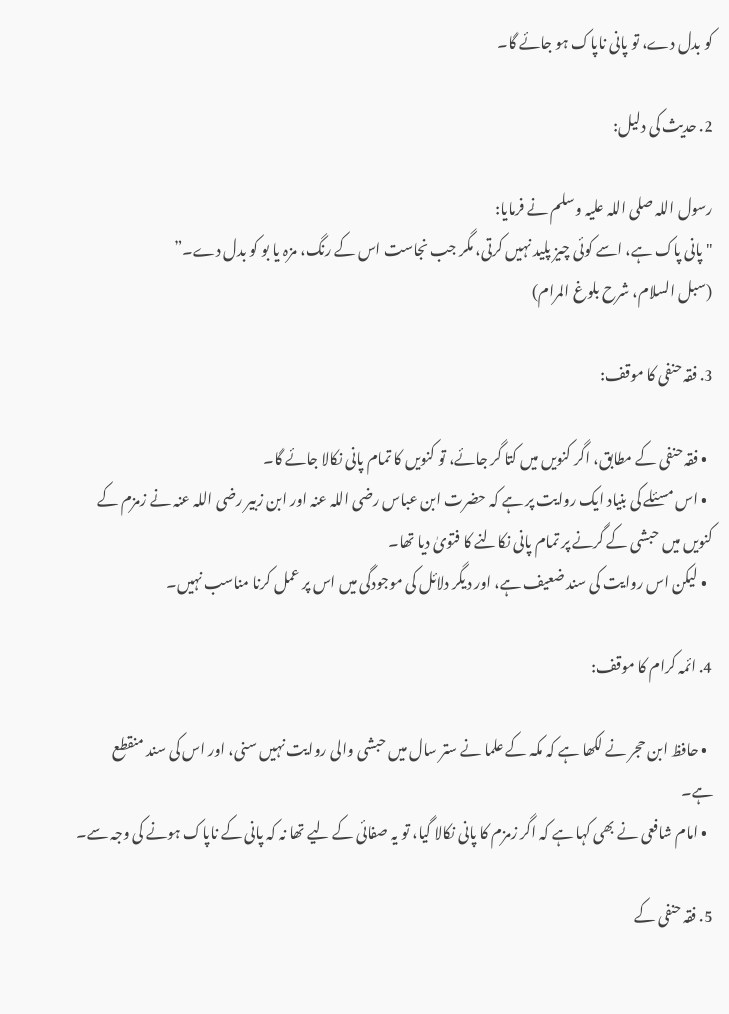کو بدل دے، تو پانی ناپاک ہو جائے گا۔

2. حدیث کی دلیل:

رسول اللہ صلی اللہ علیہ وسلم نے فرمایا:
"پانی پاک ہے، اسے کوئی چیز پلید نہیں کرتی، مگر جب نجاست اس کے رنگ، مزہ یا بو کو بدل دے۔”
(سبل السلام، شرح بلوغ المرام)

3. فقہ حنفی کا موقف:

  • فقہ حنفی کے مطابق، اگر کنویں میں کتا گر جائے، تو کنویں کا تمام پانی نکالا جائے گا۔
  • اس مسئلے کی بنیاد ایک روایت پر ہے کہ حضرت ابن عباس رضی اللہ عنہ اور ابن زبیر رضی اللہ عنہ نے زمزم کے کنویں میں حبشی کے گرنے پر تمام پانی نکالنے کا فتویٰ دیا تھا۔
  • لیکن اس روایت کی سند ضعیف ہے، اور دیگر دلائل کی موجودگی میں اس پر عمل کرنا مناسب نہیں۔

4. ائمہ کرام کا موقف:

  • حافظ ابن حجر نے لکھا ہے کہ مکہ کے علما نے ستر سال میں حبشی والی روایت نہیں سنی، اور اس کی سند منقطع ہے۔
  • امام شافعی نے بھی کہا ہے کہ اگر زمزم کا پانی نکالا گیا، تو یہ صفائی کے لیے تھا نہ کہ پانی کے ناپاک ہونے کی وجہ سے۔

5. فقہ حنفی کے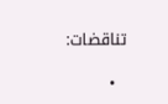تناقضات:

  •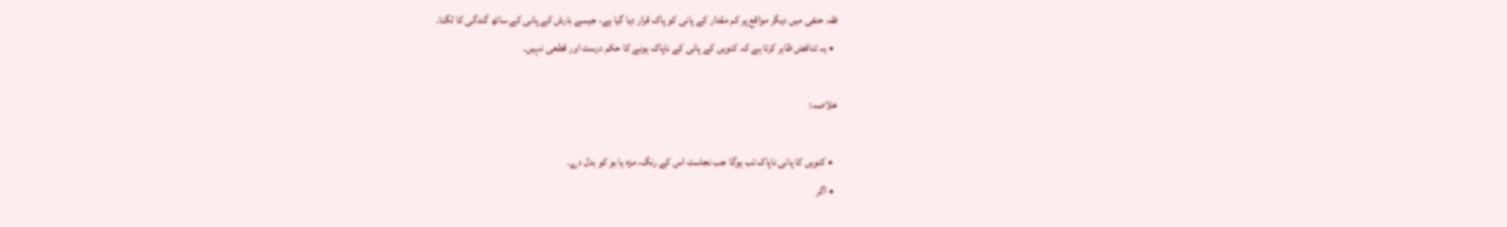فقہ حنفی میں دیگر مواقع پر کم مقدار کے پانی کو پاک قرار دیا گیا ہے، جیسے بارش کے پانی کے ساتھ گندگی کا لگنا۔
  • یہ تناقض ظاہر کرتا ہے کہ کنویں کے پانی کے ناپاک ہونے کا حکم درست اور قطعی نہیں۔

خلاصہ:

  • کنویں کا پانی ناپاک تب ہوگا جب نجاست اس کے رنگ، مزہ یا بو کو بدل دے۔
  • اگر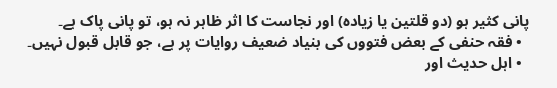پانی کثیر ہو (دو قلتین یا زیادہ) اور نجاست کا اثر ظاہر نہ ہو، تو پانی پاک ہے۔
  • فقہ حنفی کے بعض فتووں کی بنیاد ضعیف روایات پر ہے، جو قابل قبول نہیں۔
  • اہل حدیث اور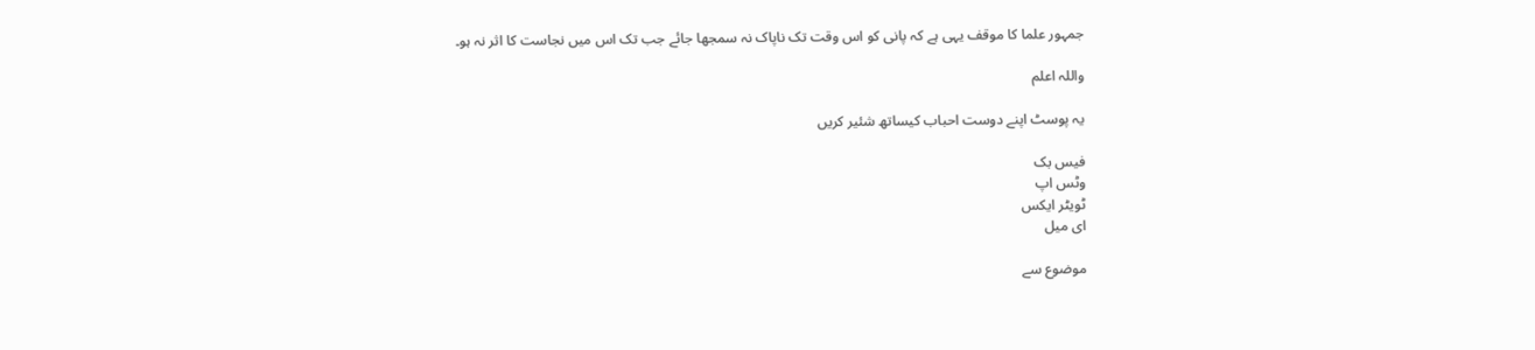جمہور علما کا موقف یہی ہے کہ پانی کو اس وقت تک ناپاک نہ سمجھا جائے جب تک اس میں نجاست کا اثر نہ ہو۔

واللہ اعلم

یہ پوسٹ اپنے دوست احباب کیساتھ شئیر کریں

فیس بک
وٹس اپ
ٹویٹر ایکس
ای میل

موضوع سے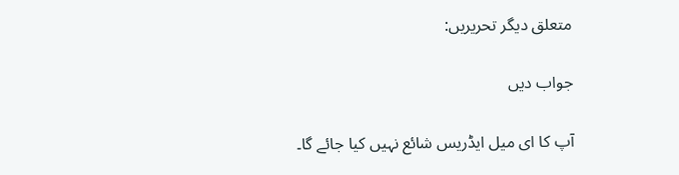متعلق دیگر تحریریں:

جواب دیں

آپ کا ای میل ایڈریس شائع نہیں کیا جائے گا۔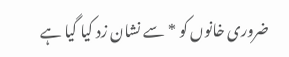ضروری خانوں کو * سے نشان زد کیا گیا ہے